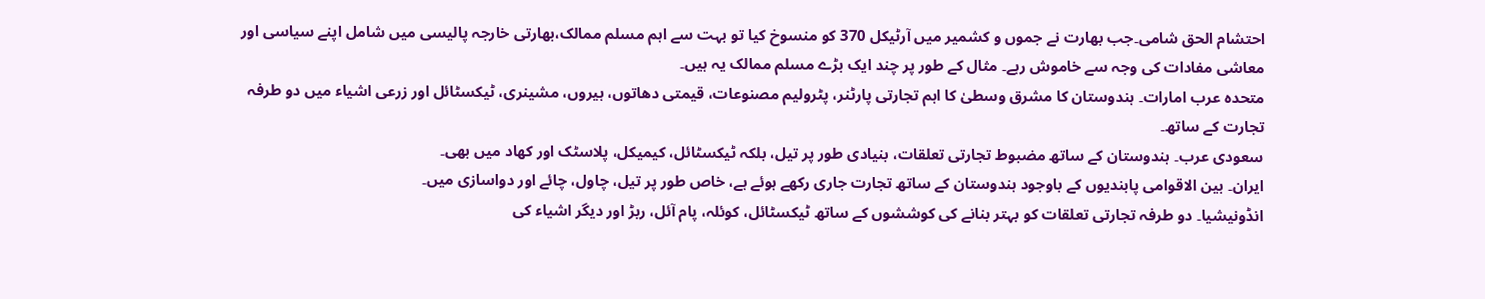احتشام الحق شامی۔جب بھارت نے جموں و کشمیر میں آرٹیکل 370 کو منسوخ کیا تو بہت سے اہم مسلم ممالک،بھارتی خارجہ پالیسی میں شامل اپنے سیاسی اور معاشی مفادات کی وجہ سے خاموش رہے۔ مثال کے طور پر چند ایک بڑے مسلم ممالک یہ ہیں۔
متحدہ عرب امارات۔ ہندوستان کا مشرق وسطیٰ کا اہم تجارتی پارٹنر، پٹرولیم مصنوعات، قیمتی دھاتوں، ہیروں، مشینری، ٹیکسٹائل اور زرعی اشیاء میں دو طرفہ تجارت کے ساتھ۔
سعودی عرب۔ ہندوستان کے ساتھ مضبوط تجارتی تعلقات، بنیادی طور پر تیل، بلکہ ٹیکسٹائل، کیمیکل، پلاسٹک اور کھاد میں بھی۔
ایران۔ بین الاقوامی پابندیوں کے باوجود ہندوستان کے ساتھ تجارت جاری رکھے ہوئے ہے، خاص طور پر تیل، چاول، چائے اور دواسازی میں۔
انڈونیشیا۔ دو طرفہ تجارتی تعلقات کو بہتر بنانے کی کوششوں کے ساتھ ٹیکسٹائل، کوئلہ، پام آئل، ربڑ اور دیگر اشیاء کی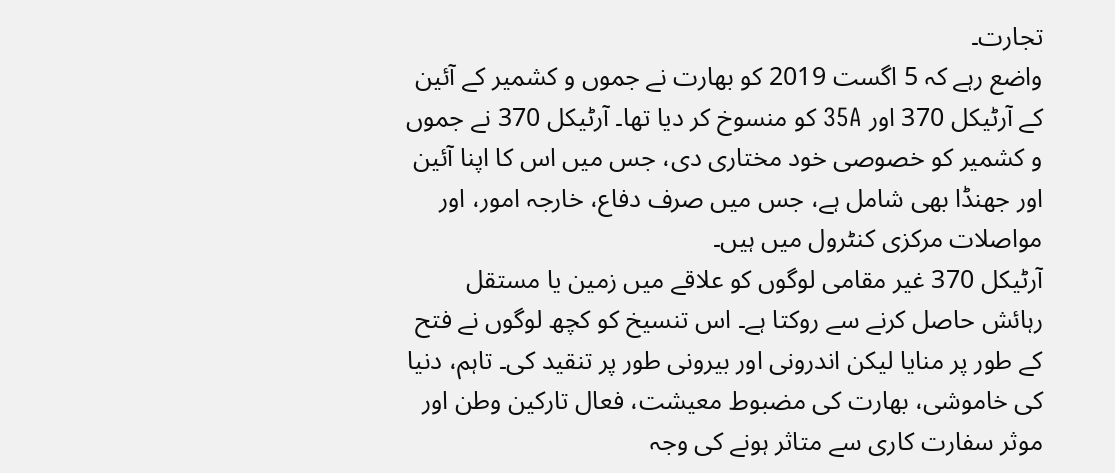تجارت۔
واضع رہے کہ 5 اگست 2019 کو بھارت نے جموں و کشمیر کے آئین کے آرٹیکل 370 اور 35A کو منسوخ کر دیا تھا۔ آرٹیکل 370 نے جموں و کشمیر کو خصوصی خود مختاری دی، جس میں اس کا اپنا آئین اور جھنڈا بھی شامل ہے، جس میں صرف دفاع، خارجہ امور، اور مواصلات مرکزی کنٹرول میں ہیں۔
آرٹیکل 370 غیر مقامی لوگوں کو علاقے میں زمین یا مستقل رہائش حاصل کرنے سے روکتا ہے۔ اس تنسیخ کو کچھ لوگوں نے فتح کے طور پر منایا لیکن اندرونی اور بیرونی طور پر تنقید کی۔ تاہم، دنیا کی خاموشی، بھارت کی مضبوط معیشت، فعال تارکین وطن اور موثر سفارت کاری سے متاثر ہونے کی وجہ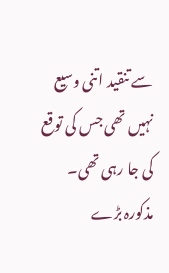سے تنقید اتنی وسیع نہیں تھی جس کی توقع کی جا رہی تھی۔
مذکورہ بڑے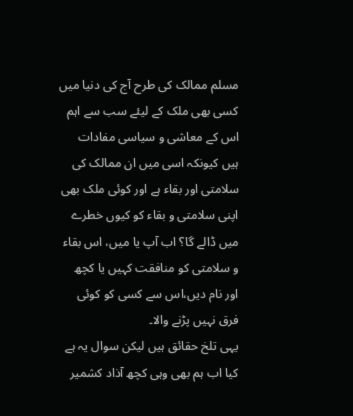مسلم ممالک کی طرح آج کی دنیا میں کسی بھی ملک کے لیئے سب سے اہم اس کے معاشی و سیاسی مفادات ہیں کیونکہ اسی میں ان ممالک کی سلامتی اور بقاء ہے اور کوئی ملک بھی اپنی سلامتی و بقاء کو کیوں خطرے میں ڈالے گا؟ اب آپ یا میں، اس بقاء و سلامتی کو منافقت کہیں یا کچھ اور نام دیں،اس سے کسی کو کوئی فرق نہیں پڑنے والا۔
یہی تلخ حقائق ہیں لیکن سوال یہ ہے کیا اب ہم بھی وہی کچھ آذاد کشمیر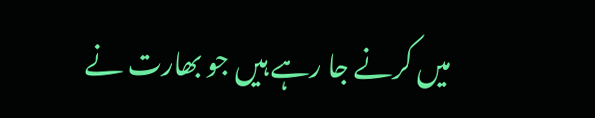میں کرنے جا رہے ہیں جو بھارت نے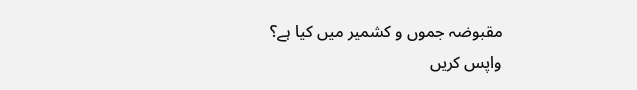مقبوضہ جموں و کشمیر میں کیا ہے؟
واپس کریں